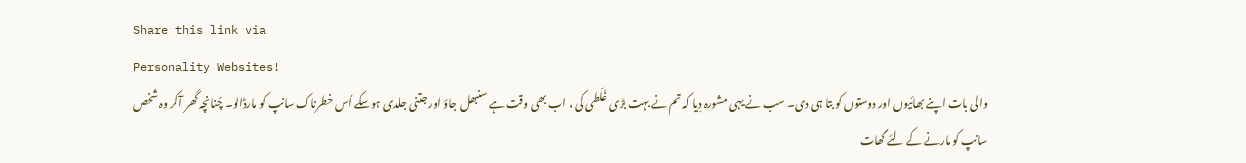Share this link via
Personality Websites!
والی بات اپنے بھائیوں اور دوستوں کو بتا ہی دی۔ سب نے یہی مشورہ دِیا کہ تم نے بہت بڑی غَلَطی کی ، اب بھی وقت ہے سنبھل جاؤ اور جتنی جلدی ہوسکے اُس خطرناک سانپ کو مارڈالو۔ چُنانچہ گھر آکر وہ شخص سانپ کو مارنے کے لئے گھات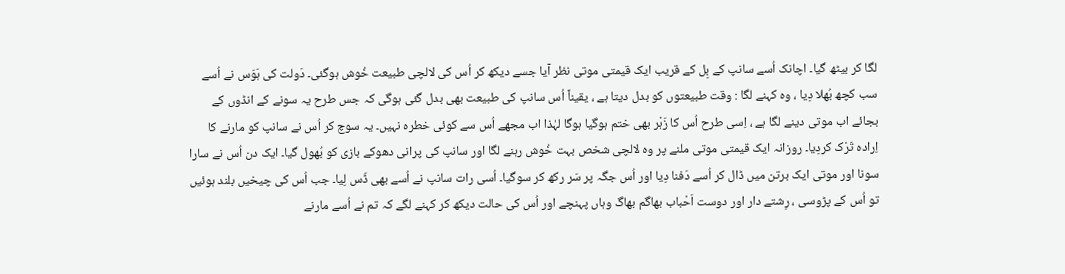لگا کر بیٹھ گیا۔ اچانک اُسے سانپ کے بِل کے قریب ایک قیمتی موتی نظر آیا جسے دیکھ کر اُس کی لالچی طبیعت خُوش ہوگئی۔ دَولت کی ہَوَس نے اُسے سب کچھ بُھلا دِیا ، وہ کہنے لگا : وقت طبیعتوں کو بدل دیتا ہے ، یقیناً اُس سانپ کی طبیعت بھی بدل گئی ہوگی کہ جس طرح یہ سونے کے انڈوں کے بجائے اب موتی دینے لگا ہے ، اِسی طرح اُس کا زَہْر بھی ختم ہوگیا ہوگا لہٰذا اب مجھے اُس سے کوئی خطرہ نہیں۔ یہ سوچ کر اُس نے سانپ کو مارنے کا اِرادہ تَرْک کردِیا۔ روزانہ ایک قیمتی موتی ملنے پر وہ لالچی شخص بہت خُوش رہنے لگا اور سانپ کی پرانی دھوکے بازی کو بُھول گیا۔ ایک دن اُس نے سارا سونا اور موتی ایک برتن میں ڈال کر اُسے دَفنا دِیا اور اُس جگہ پر سَر رکھ کر سوگیا۔ اُسی رات سانپ نے اُسے بھی ڈَس لِیا۔ جب اُس کی چیخیں بلند ہوئیں تو اُس کے پڑوسی ، رِشتے دار اور دوست اَحْباب بھاگم بھاگ وہاں پہنچے اور اُس کی حالت دیکھ کر کہنے لگے کہ تم نے اُسے مارنے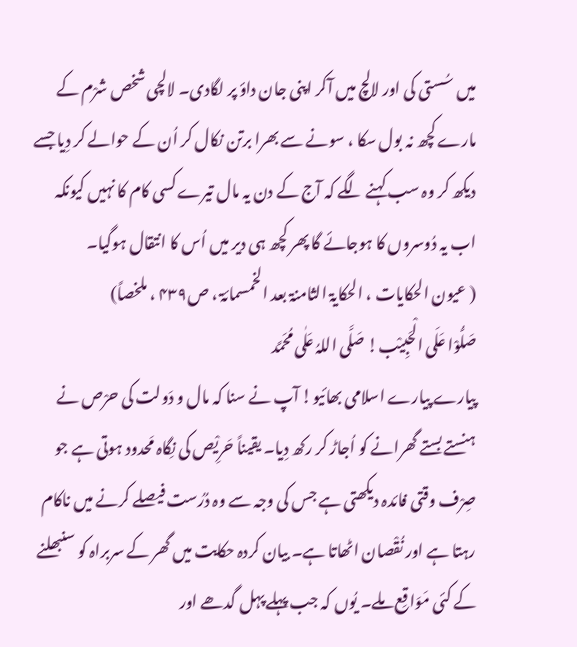میں سُستی کی اور لالچ میں آکر اپنی جان داؤ پر لگادی۔ لالچی شخص شرْم کے مارے کچھ نہ بول سکا ، سونے سے بھرا برتن نکال کر اُن کے حوالے کر دِیا جسے دیکھ کر وہ سب کہنے لگے کہ آج کے دن یہ مال تیرے کسی کام کا نہیں کیونکہ اب یہ دُوسروں کا ہوجائے گا پھر کچھ ہی دیر میں اُس کا انتقال ہوگیا۔
( عیون الحکایات ، الحکایۃ الثامنۃ بعد الخمسمائۃ ، ص۴۳۹ ، ملخصاً)
صَلُّوْا عَلَی الْحَبِیْب! صَلَّی اللہُ عَلٰی مُحَمَّد
پیارے پیارے اسلامی بھائیو! آپ نے سنا کہ مال و دَولت کی حرْص نے ہنستے بستے گھرانے کو اُجاڑ کر رکھ دِیا۔ یقیناً حَرِیْص کی نِگاہ مَحدود ہوتی ہے جو صِرْف وقتی فائدہ دیکھتی ہے جس کی وجہ سے وہ دُرُست فیصلے کرنے میں ناکام رہتا ہے اور نُقْصان اٹھاتا ہے۔ بیان کردہ حکایت میں گھر کے سربراہ کو سنبھلنے کے کئی مَوَاقِع ملے۔ یُوں کہ جب پہلے پہل گدھے اور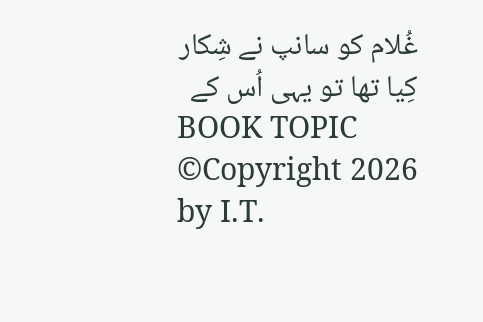غُلام کو سانپ نے شِکار کِیا تھا تو یہی اُس کے
BOOK TOPIC
©Copyright 2026 by I.T.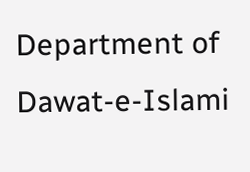Department of Dawat-e-Islami